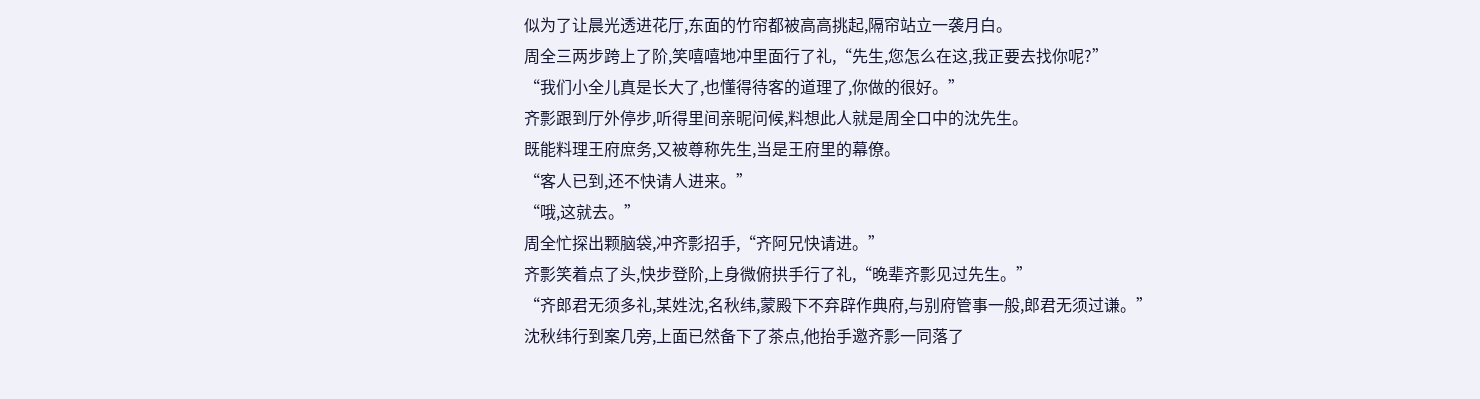似为了让晨光透进花厅,东面的竹帘都被高高挑起,隔帘站立一袭月白。
周全三两步跨上了阶,笑嘻嘻地冲里面行了礼,“先生,您怎么在这,我正要去找你呢?”
“我们小全儿真是长大了,也懂得待客的道理了,你做的很好。”
齐彯跟到厅外停步,听得里间亲昵问候,料想此人就是周全口中的沈先生。
既能料理王府庶务,又被尊称先生,当是王府里的幕僚。
“客人已到,还不快请人进来。”
“哦,这就去。”
周全忙探出颗脑袋,冲齐彯招手,“齐阿兄快请进。”
齐彯笑着点了头,快步登阶,上身微俯拱手行了礼,“晚辈齐彯见过先生。”
“齐郎君无须多礼,某姓沈,名秋纬,蒙殿下不弃辟作典府,与别府管事一般,郎君无须过谦。”
沈秋纬行到案几旁,上面已然备下了茶点,他抬手邀齐彯一同落了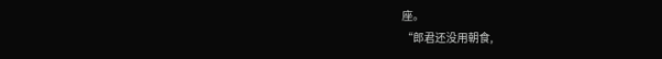座。
“郎君还没用朝食,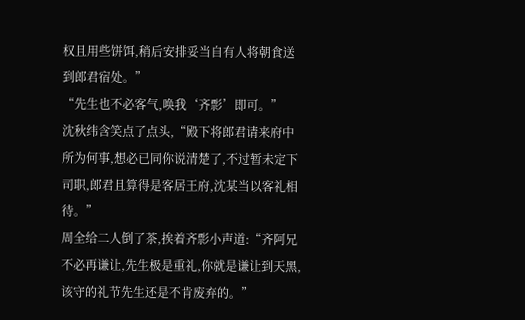权且用些饼饵,稍后安排妥当自有人将朝食送到郎君宿处。”
“先生也不必客气,唤我‘齐彯’即可。”
沈秋纬含笑点了点头,“殿下将郎君请来府中所为何事,想必已同你说清楚了,不过暂未定下司职,郎君且算得是客居王府,沈某当以客礼相待。”
周全给二人倒了茶,挨着齐彯小声道:“齐阿兄不必再谦让,先生极是重礼,你就是谦让到天黑,该守的礼节先生还是不肯废弃的。”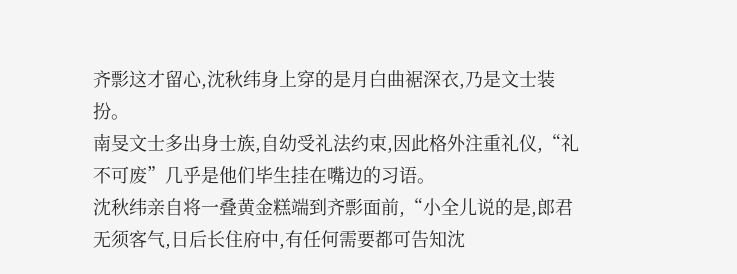齐彯这才留心,沈秋纬身上穿的是月白曲裾深衣,乃是文士装扮。
南旻文士多出身士族,自幼受礼法约束,因此格外注重礼仪,“礼不可废”几乎是他们毕生挂在嘴边的习语。
沈秋纬亲自将一叠黄金糕端到齐彯面前,“小全儿说的是,郎君无须客气,日后长住府中,有任何需要都可告知沈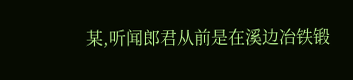某,听闻郎君从前是在溪边冶铁锻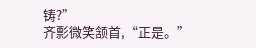铸?”
齐彯微笑颔首,“正是。”